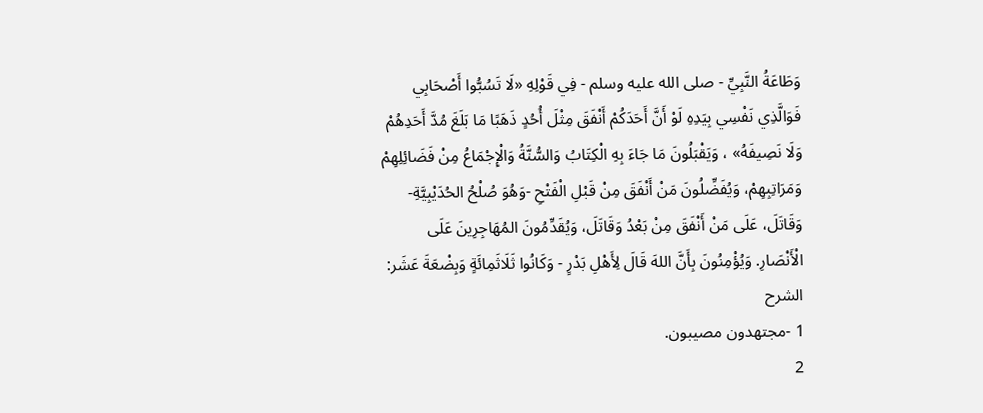وَطَاعَةُ النَّبِيِّ - صلى الله عليه وسلم - فِي قَوْلِهِ «لَا تَسُبُّوا أَصْحَابِي فَوَالَّذِي نَفْسِي بِيَدِهِ لَوْ أَنَّ أَحَدَكُمْ أَنْفَقَ مِثْلَ أُحُدٍ ذَهَبًا مَا بَلَغَ مُدَّ أَحَدِهُمْ وَلَا نَصِيفَهُ» ، وَيَقْبَلُونَ مَا جَاءَ بِهِ الْكِتَابُ وَالسُّنَّةُ وَالْإِجْمَاعُ مِنْ فَضَائِلِهِمْ وَمَرَاتِبِهِمْ، وَيُفَضِّلُونَ مَنْ أَنْفَقَ مِنْ قَبْلِ الْفَتْحِ -وَهُوَ صُلْحُ الحُدَيْبِيَّةِ- وَقَاتَلَ، عَلَى مَنْ أَنْفَقَ مِنْ بَعْدُ وَقَاتَلَ، وَيُقَدِّمُونَ المُهَاجِرِينَ عَلَى الْأَنْصَارِ. وَيُؤْمِنُونَ بِأَنَّ اللهَ قَالَ لِأَهْلِ بَدْرٍ - وَكَانُوا ثَلَاثَمِائَةٍ وَبِضْعَةَ عَشَر:
الشرح
1 -مجتهدون مصيبون.
2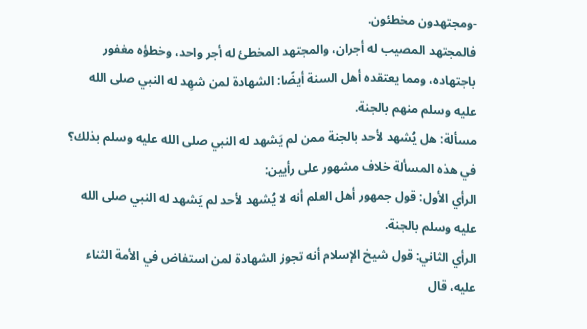-ومجتهدون مخطئون.
فالمجتهد المصيب له أجران، والمجتهد المخطئ له أجر واحد، وخطؤه مغفور باجتهاده، ومما يعتقده أهل السنة أيضًا: الشهادة لمن شهِد له النبي صلى الله عليه وسلم منهم بالجنة.
مسألة: هل يُشهد لأحد بالجنة ممن لم يَشهد له النبي صلى الله عليه وسلم بذلك؟
في هذه المسألة خلاف مشهور على رأيين:
الرأي الأول: قول جمهور أهل العلم أنه لا يُشهد لأحد لم يَشهد له النبي صلى الله عليه وسلم بالجنة.
الرأي الثاني: قول شيخ الإسلام أنه تجوز الشهادة لمن استفاض في الأمة الثناء عليه، قال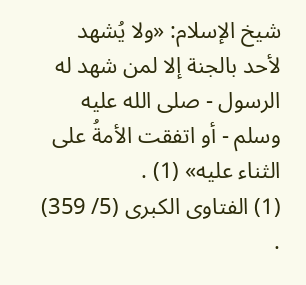شيخ الإسلام: «ولا يُشهد لأحد بالجنة إلا لمن شهد له الرسول - صلى الله عليه وسلم - أو اتفقت الأمةُ على الثناء عليه» (1) .
(1) الفتاوى الكبرى (5/ 359) .